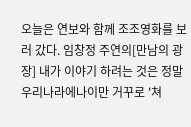오늘은 연보와 함께 조조영화를 보러 갔다. 임창정 주연의[만남의 광장] 내가 이야기 하려는 것은 정말 우리나라에나이만 거꾸로 '쳐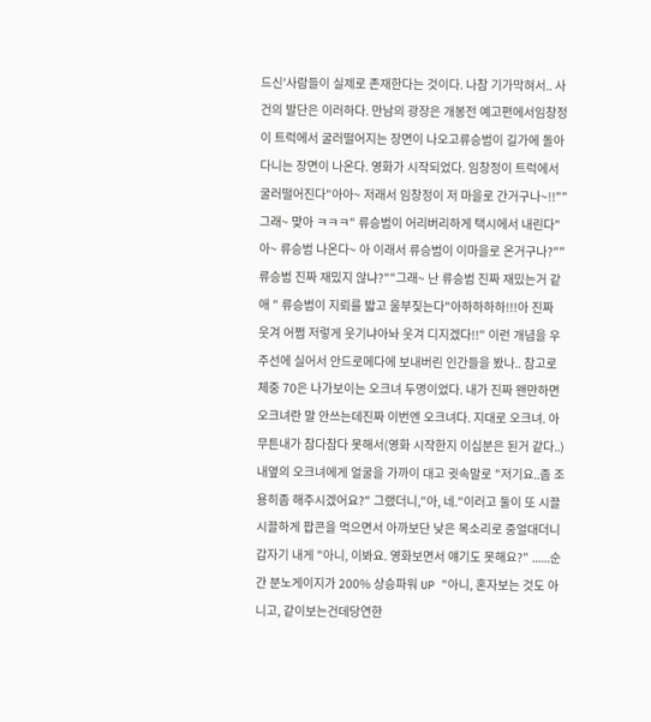드신'사람들이 실제로 존재한다는 것이다. 나참 기가막혀서.. 사건의 발단은 이러하다. 만남의 광장은 개봉전 예고편에서임창정이 트럭에서 굴러떨어지는 장면이 나오고류승범이 길가에 돌아다니는 장면이 나온다. 영화가 시작되었다. 임창정이 트럭에서 굴러떨어진다"아아~ 저래서 임창정이 저 마을로 간거구나~!!""그래~ 맞아 ㅋㅋㅋ" 류승범이 어리버리하게 택시에서 내린다"아~ 류승범 나온다~ 아 이래서 류승범이 이마을로 온거구나?""류승범 진짜 재밌지 않냐?""그래~ 난 류승범 진짜 재밌는거 같애 " 류승범이 지뢰를 밟고 울부짖는다"아하하하하!!!아 진짜 웃겨 어쩜 저렇게 웃기냐아놔 웃겨 디지겠다!!" 이런 개념을 우주선에 실어서 안드로메다에 보내버린 인간들을 봤나.. 참고로 체중 70은 나가보이는 오크녀 두명이었다. 내가 진짜 왠만하면 오크녀란 말 안쓰는데진짜 이번엔 오크녀다. 지대로 오크녀. 아무튼내가 참다참다 못해서(영화 시작한지 이십분은 된거 같다..)내옆의 오크녀에게 얼굴을 가까이 대고 귓속말로 "저기요..좀 조용히좀 해주시겠어요?" 그랬더니,"아, 네."이러고 둘이 또 시끌시끌하게 팝콘을 먹으면서 아까보단 낮은 목소리로 중얼대더니 갑자기 내게 "아니, 이봐요. 영화보면서 얘기도 못해요?" ......순간 분노게이지가 200% 상승파워 UP "아니, 혼자보는 것도 아니고, 같이보는건데당연한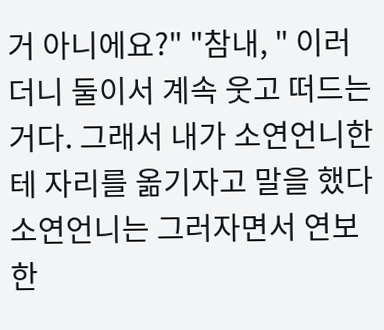거 아니에요?" "참내, " 이러더니 둘이서 계속 웃고 떠드는 거다. 그래서 내가 소연언니한테 자리를 옮기자고 말을 했다 소연언니는 그러자면서 연보한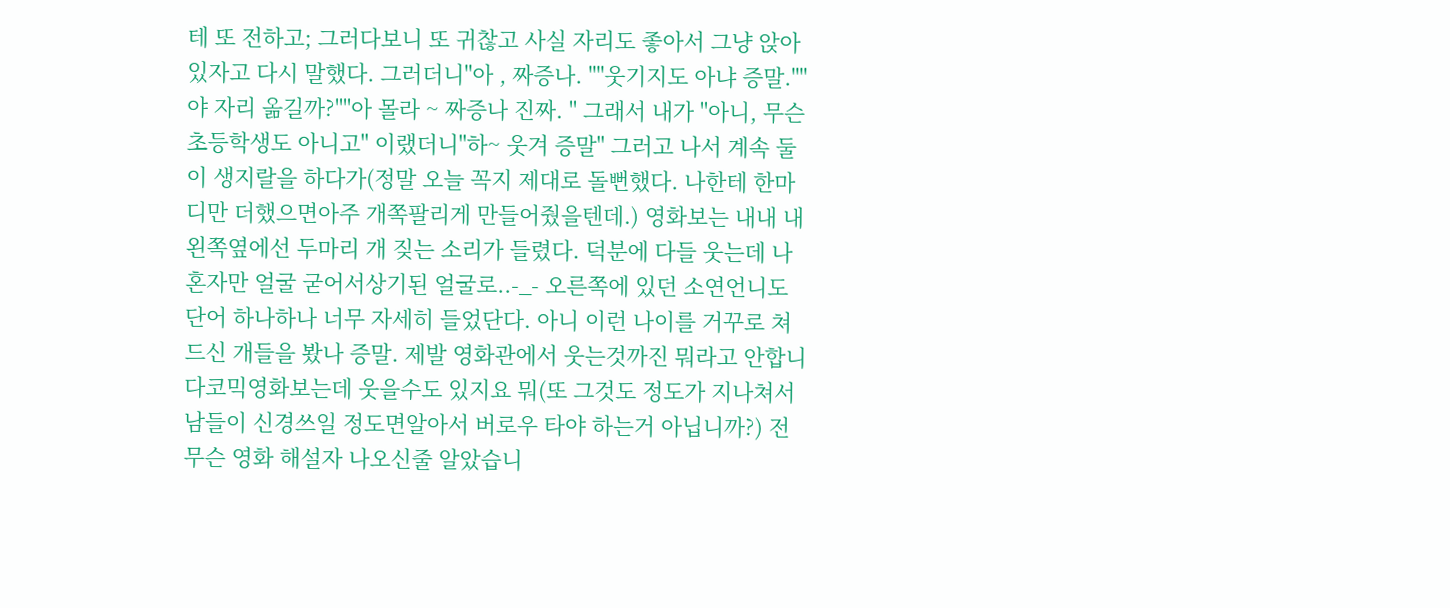테 또 전하고; 그러다보니 또 귀찮고 사실 자리도 좋아서 그냥 앉아있자고 다시 말했다. 그러더니"아 , 짜증나. ""웃기지도 아냐 증말.""야 자리 옮길까?""아 몰라 ~ 짜증나 진짜. " 그래서 내가 "아니, 무슨 초등학생도 아니고" 이랬더니"하~ 웃겨 증말" 그러고 나서 계속 둘이 생지랄을 하다가(정말 오늘 꼭지 제대로 돌뻔했다. 나한테 한마디만 더했으면아주 개쪽팔리게 만들어줬을텐데.) 영화보는 내내 내 왼쪽옆에선 두마리 개 짖는 소리가 들렸다. 덕분에 다들 웃는데 나혼자만 얼굴 굳어서상기된 얼굴로..-_- 오른쪽에 있던 소연언니도 단어 하나하나 너무 자세히 들었단다. 아니 이런 나이를 거꾸로 쳐드신 개들을 봤나 증말. 제발 영화관에서 웃는것까진 뭐라고 안합니다코믹영화보는데 웃을수도 있지요 뭐(또 그것도 정도가 지나쳐서 남들이 신경쓰일 정도면알아서 버로우 타야 하는거 아닙니까?) 전 무슨 영화 해설자 나오신줄 알았습니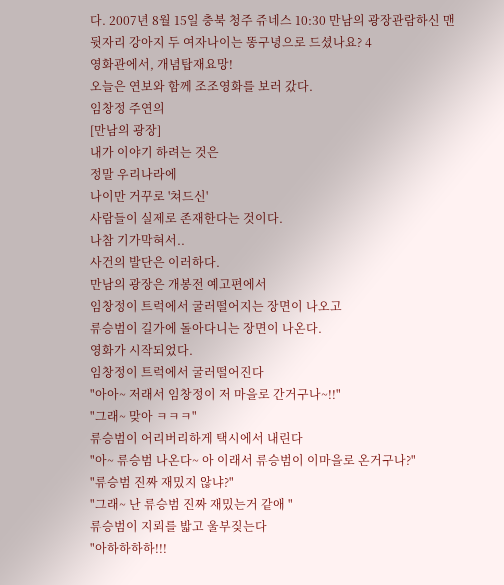다. 2007년 8월 15일 충북 청주 쥬네스 10:30 만남의 광장관람하신 맨 뒷자리 강아지 두 여자나이는 똥구녕으로 드셨나요? 4
영화관에서, 개념탑재요망!
오늘은 연보와 함께 조조영화를 보러 갔다.
임창정 주연의
[만남의 광장]
내가 이야기 하려는 것은
정말 우리나라에
나이만 거꾸로 '쳐드신'
사람들이 실제로 존재한다는 것이다.
나참 기가막혀서..
사건의 발단은 이러하다.
만남의 광장은 개봉전 예고편에서
임창정이 트럭에서 굴러떨어지는 장면이 나오고
류승범이 길가에 돌아다니는 장면이 나온다.
영화가 시작되었다.
임창정이 트럭에서 굴러떨어진다
"아아~ 저래서 임창정이 저 마을로 간거구나~!!"
"그래~ 맞아 ㅋㅋㅋ"
류승범이 어리버리하게 택시에서 내린다
"아~ 류승범 나온다~ 아 이래서 류승범이 이마을로 온거구나?"
"류승범 진짜 재밌지 않냐?"
"그래~ 난 류승범 진짜 재밌는거 같애 "
류승범이 지뢰를 밟고 울부짖는다
"아하하하하!!!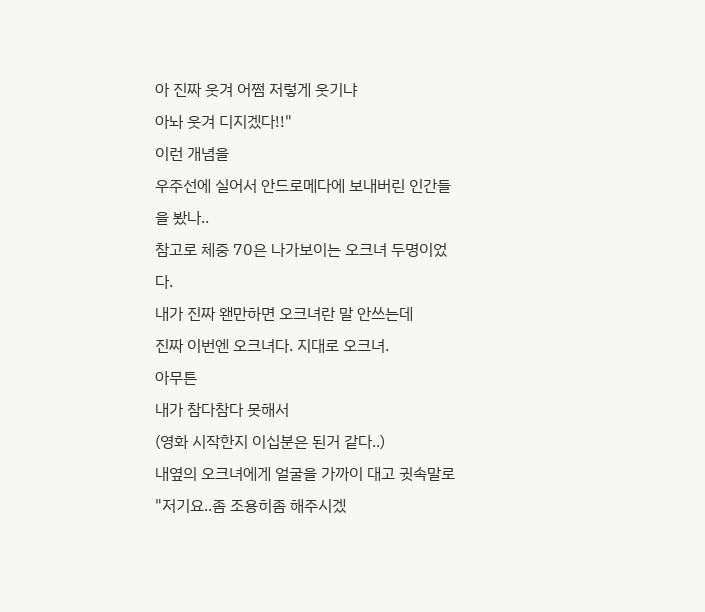아 진짜 웃겨 어쩜 저렇게 웃기냐
아놔 웃겨 디지겠다!!"
이런 개념을
우주선에 실어서 안드로메다에 보내버린 인간들을 봤나..
참고로 체중 70은 나가보이는 오크녀 두명이었다.
내가 진짜 왠만하면 오크녀란 말 안쓰는데
진짜 이번엔 오크녀다. 지대로 오크녀.
아무튼
내가 참다참다 못해서
(영화 시작한지 이십분은 된거 같다..)
내옆의 오크녀에게 얼굴을 가까이 대고 귓속말로
"저기요..좀 조용히좀 해주시겠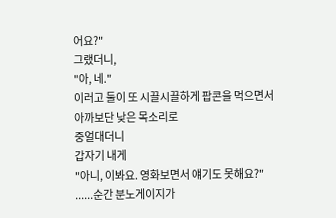어요?"
그랬더니,
"아, 네."
이러고 둘이 또 시끌시끌하게 팝콘을 먹으면서
아까보단 낮은 목소리로
중얼대더니
갑자기 내게
"아니, 이봐요. 영화보면서 얘기도 못해요?"
......순간 분노게이지가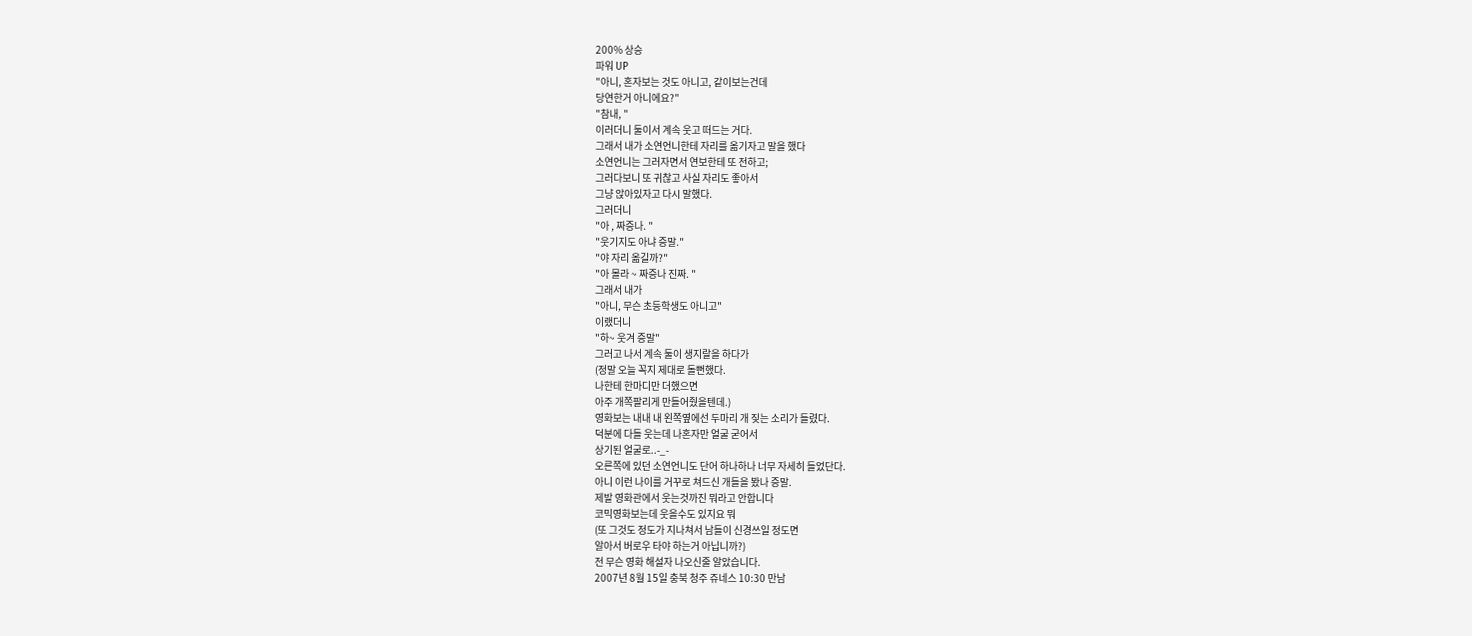200% 상승
파워 UP
"아니, 혼자보는 것도 아니고, 같이보는건데
당연한거 아니에요?"
"참내, "
이러더니 둘이서 계속 웃고 떠드는 거다.
그래서 내가 소연언니한테 자리를 옮기자고 말을 했다
소연언니는 그러자면서 연보한테 또 전하고;
그러다보니 또 귀찮고 사실 자리도 좋아서
그냥 앉아있자고 다시 말했다.
그러더니
"아 , 짜증나. "
"웃기지도 아냐 증말."
"야 자리 옮길까?"
"아 몰라 ~ 짜증나 진짜. "
그래서 내가
"아니, 무슨 초등학생도 아니고"
이랬더니
"하~ 웃겨 증말"
그러고 나서 계속 둘이 생지랄을 하다가
(정말 오늘 꼭지 제대로 돌뻔했다.
나한테 한마디만 더했으면
아주 개쪽팔리게 만들어줬을텐데.)
영화보는 내내 내 왼쪽옆에선 두마리 개 짖는 소리가 들렸다.
덕분에 다들 웃는데 나혼자만 얼굴 굳어서
상기된 얼굴로..-_-
오른쪽에 있던 소연언니도 단어 하나하나 너무 자세히 들었단다.
아니 이런 나이를 거꾸로 쳐드신 개들을 봤나 증말.
제발 영화관에서 웃는것까진 뭐라고 안합니다
코믹영화보는데 웃을수도 있지요 뭐
(또 그것도 정도가 지나쳐서 남들이 신경쓰일 정도면
알아서 버로우 타야 하는거 아닙니까?)
전 무슨 영화 해설자 나오신줄 알았습니다.
2007년 8월 15일 충북 청주 쥬네스 10:30 만남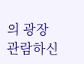의 광장
관람하신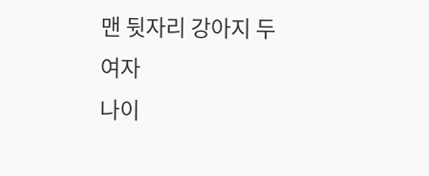맨 뒷자리 강아지 두 여자
나이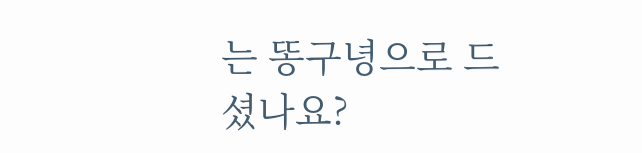는 똥구녕으로 드셨나요?